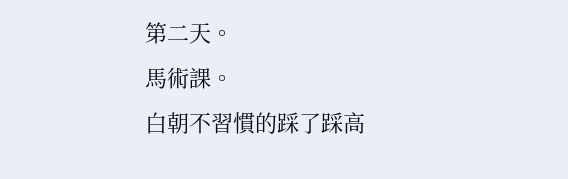第二天。
馬術課。
白朝不習慣的踩了踩高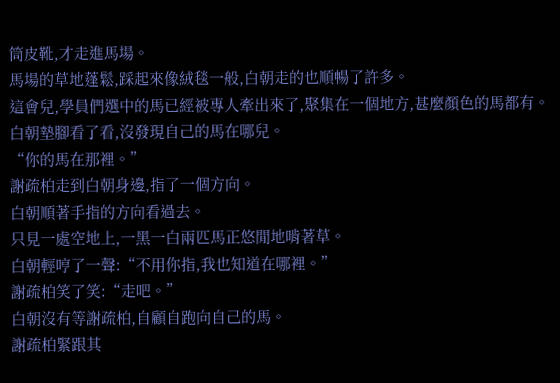筒皮靴,才走進馬場。
馬場的草地蓬鬆,踩起來像絨毯一般,白朝走的也順暢了許多。
這會兒,學員們選中的馬已經被專人牽出來了,聚集在一個地方,甚麼顏色的馬都有。
白朝墊腳看了看,沒發現自己的馬在哪兒。
“你的馬在那裡。”
謝疏柏走到白朝身邊,指了一個方向。
白朝順著手指的方向看過去。
只見一處空地上,一黑一白兩匹馬正悠閒地啃著草。
白朝輕哼了一聲:“不用你指,我也知道在哪裡。”
謝疏柏笑了笑:“走吧。”
白朝沒有等謝疏柏,自顧自跑向自己的馬。
謝疏柏緊跟其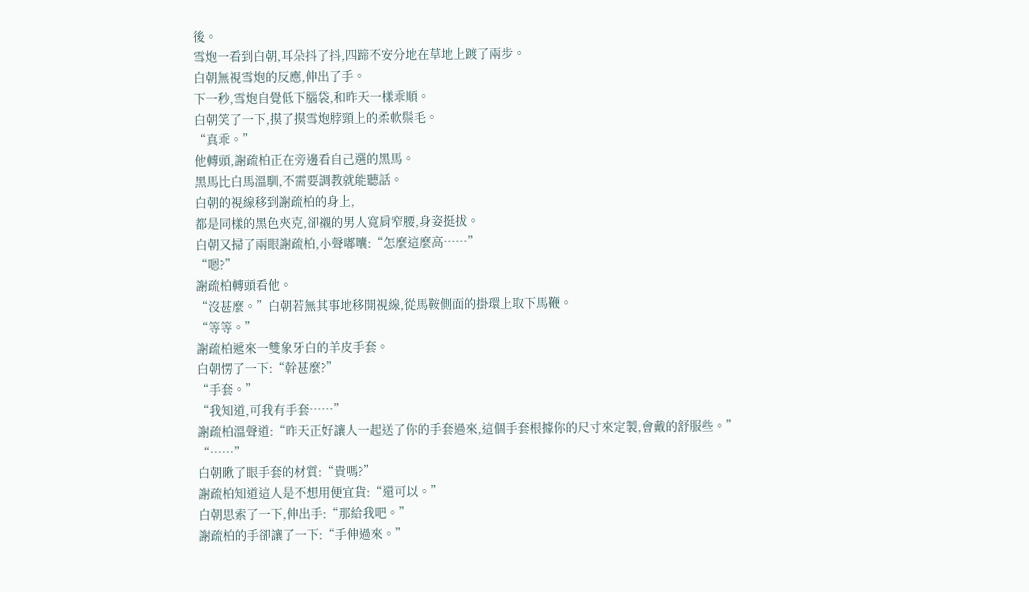後。
雪炮一看到白朝,耳朵抖了抖,四蹄不安分地在草地上踱了兩步。
白朝無視雪炮的反應,伸出了手。
下一秒,雪炮自覺低下腦袋,和昨天一樣乖順。
白朝笑了一下,摸了摸雪炮脖頸上的柔軟鬃毛。
“真乖。”
他轉頭,謝疏柏正在旁邊看自己選的黑馬。
黑馬比白馬溫馴,不需要調教就能聽話。
白朝的視線移到謝疏柏的身上,
都是同樣的黑色夾克,卻襯的男人寬肩窄腰,身姿挺拔。
白朝又掃了兩眼謝疏柏,小聲嘟囔:“怎麼這麼高……”
“嗯?”
謝疏柏轉頭看他。
“沒甚麼。”白朝若無其事地移開視線,從馬鞍側面的掛環上取下馬鞭。
“等等。”
謝疏柏遞來一雙象牙白的羊皮手套。
白朝愣了一下:“幹甚麼?”
“手套。”
“我知道,可我有手套……”
謝疏柏溫聲道:“昨天正好讓人一起送了你的手套過來,這個手套根據你的尺寸來定製,會戴的舒服些。”
“……”
白朝瞅了眼手套的材質:“貴嗎?”
謝疏柏知道這人是不想用便宜貨:“還可以。”
白朝思索了一下,伸出手:“那給我吧。”
謝疏柏的手卻讓了一下:“手伸過來。”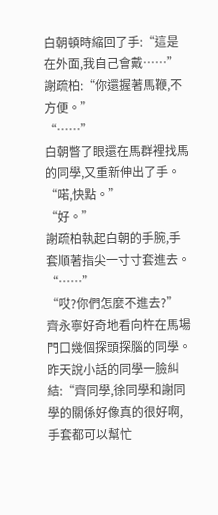白朝頓時縮回了手:“這是在外面,我自己會戴……”
謝疏柏:“你還握著馬鞭,不方便。”
“……”
白朝瞥了眼還在馬群裡找馬的同學,又重新伸出了手。
“喏,快點。”
“好。”
謝疏柏執起白朝的手腕,手套順著指尖一寸寸套進去。
“……”
“哎?你們怎麼不進去?”
齊永寧好奇地看向杵在馬場門口幾個探頭探腦的同學。
昨天說小話的同學一臉糾結:“齊同學,徐同學和謝同學的關係好像真的很好啊,手套都可以幫忙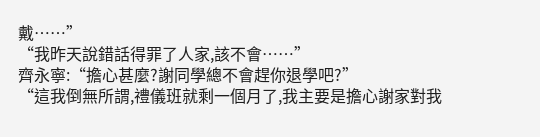戴……”
“我昨天說錯話得罪了人家,該不會……”
齊永寧:“擔心甚麼?謝同學總不會趕你退學吧?”
“這我倒無所謂,禮儀班就剩一個月了,我主要是擔心謝家對我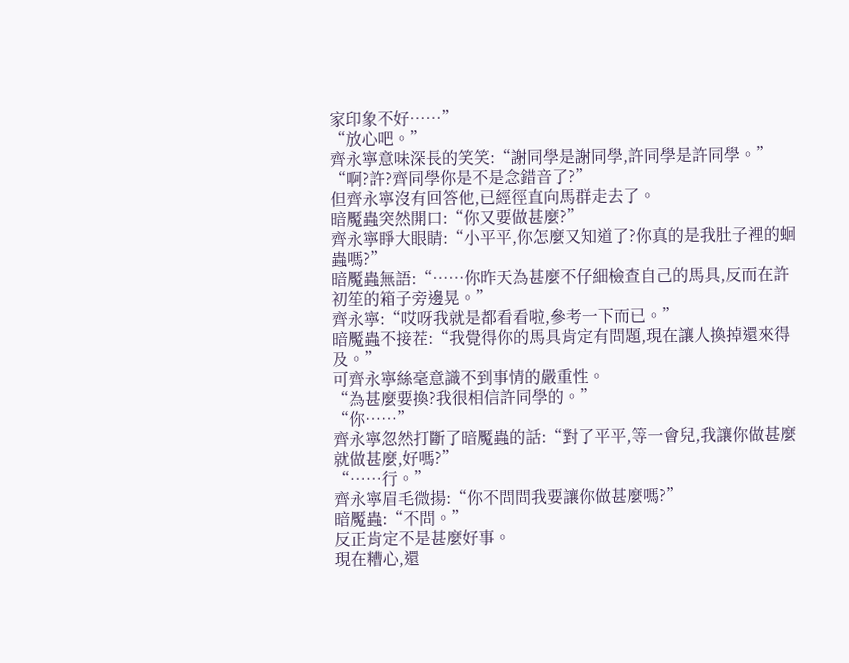家印象不好……”
“放心吧。”
齊永寧意味深長的笑笑:“謝同學是謝同學,許同學是許同學。”
“啊?許?齊同學你是不是念錯音了?”
但齊永寧沒有回答他,已經徑直向馬群走去了。
暗魘蟲突然開口:“你又要做甚麼?”
齊永寧睜大眼睛:“小平平,你怎麼又知道了?你真的是我肚子裡的蛔蟲嗎?”
暗魘蟲無語:“……你昨天為甚麼不仔細檢查自己的馬具,反而在許初笙的箱子旁邊晃。”
齊永寧:“哎呀我就是都看看啦,參考一下而已。”
暗魘蟲不接茬:“我覺得你的馬具肯定有問題,現在讓人換掉還來得及。”
可齊永寧絲毫意識不到事情的嚴重性。
“為甚麼要換?我很相信許同學的。”
“你……”
齊永寧忽然打斷了暗魘蟲的話:“對了平平,等一會兒,我讓你做甚麼就做甚麼,好嗎?”
“……行。”
齊永寧眉毛微揚:“你不問問我要讓你做甚麼嗎?”
暗魘蟲:“不問。”
反正肯定不是甚麼好事。
現在糟心,還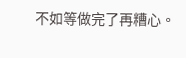不如等做完了再糟心。